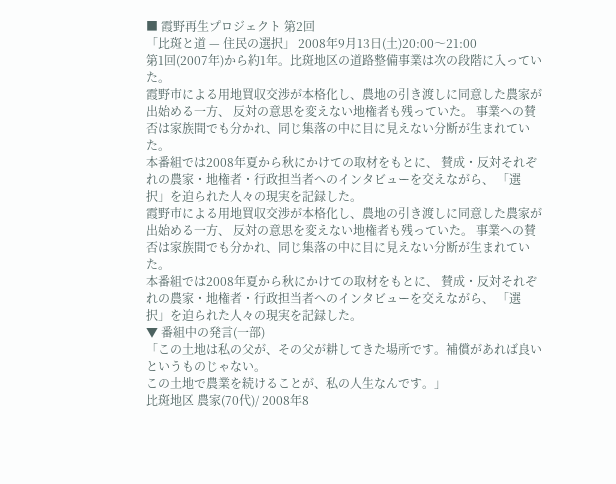■ 霞野再生プロジェクト 第2回
「比斑と道 — 住民の選択」 2008年9月13日(土)20:00〜21:00
第1回(2007年)から約1年。比斑地区の道路整備事業は次の段階に入っていた。
霞野市による用地買収交渉が本格化し、農地の引き渡しに同意した農家が出始める一方、 反対の意思を変えない地権者も残っていた。 事業への賛否は家族間でも分かれ、同じ集落の中に目に見えない分断が生まれていた。
本番組では2008年夏から秋にかけての取材をもとに、 賛成・反対それぞれの農家・地権者・行政担当者へのインタビューを交えながら、 「選択」を迫られた人々の現実を記録した。
霞野市による用地買収交渉が本格化し、農地の引き渡しに同意した農家が出始める一方、 反対の意思を変えない地権者も残っていた。 事業への賛否は家族間でも分かれ、同じ集落の中に目に見えない分断が生まれていた。
本番組では2008年夏から秋にかけての取材をもとに、 賛成・反対それぞれの農家・地権者・行政担当者へのインタビューを交えながら、 「選択」を迫られた人々の現実を記録した。
▼ 番組中の発言(一部)
「この土地は私の父が、その父が耕してきた場所です。補償があれば良いというものじゃない。
この土地で農業を続けることが、私の人生なんです。」
比斑地区 農家(70代)/ 2008年8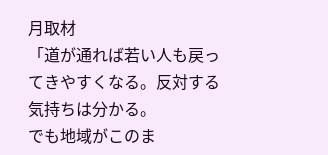月取材
「道が通れば若い人も戻ってきやすくなる。反対する気持ちは分かる。
でも地域がこのま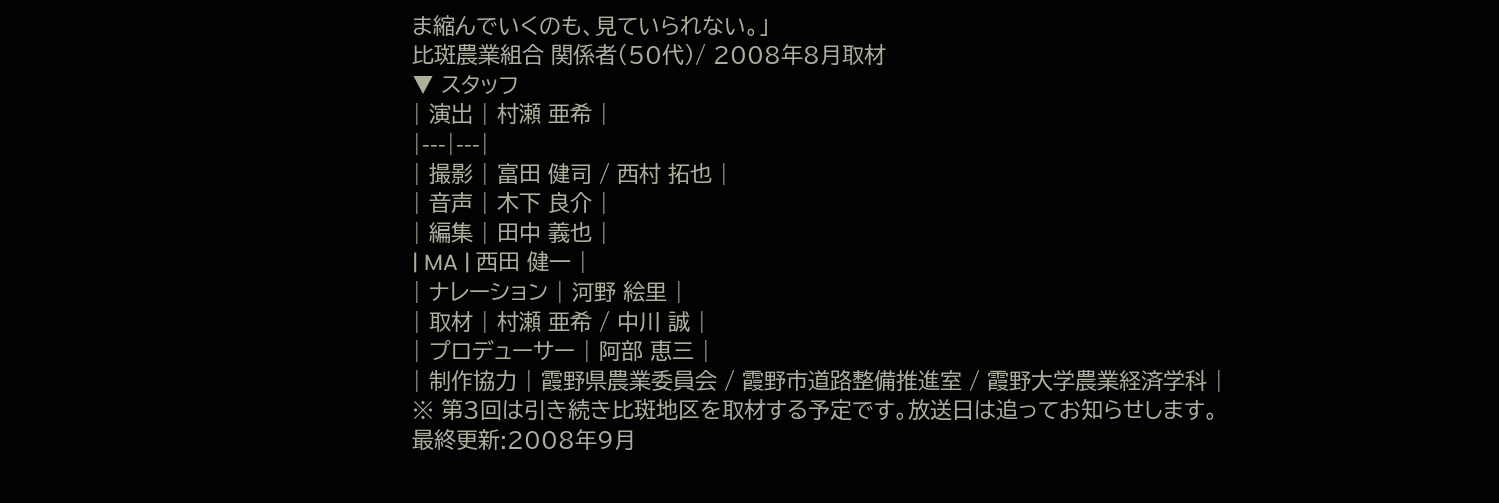ま縮んでいくのも、見ていられない。」
比斑農業組合 関係者(50代)/ 2008年8月取材
▼ スタッフ
| 演出 | 村瀬 亜希 |
|---|---|
| 撮影 | 富田 健司 / 西村 拓也 |
| 音声 | 木下 良介 |
| 編集 | 田中 義也 |
| MA | 西田 健一 |
| ナレーション | 河野 絵里 |
| 取材 | 村瀬 亜希 / 中川 誠 |
| プロデューサー | 阿部 恵三 |
| 制作協力 | 霞野県農業委員会 / 霞野市道路整備推進室 / 霞野大学農業経済学科 |
※ 第3回は引き続き比斑地区を取材する予定です。放送日は追ってお知らせします。
最終更新:2008年9月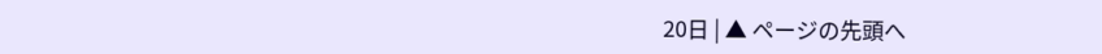20日 | ▲ ページの先頭へ